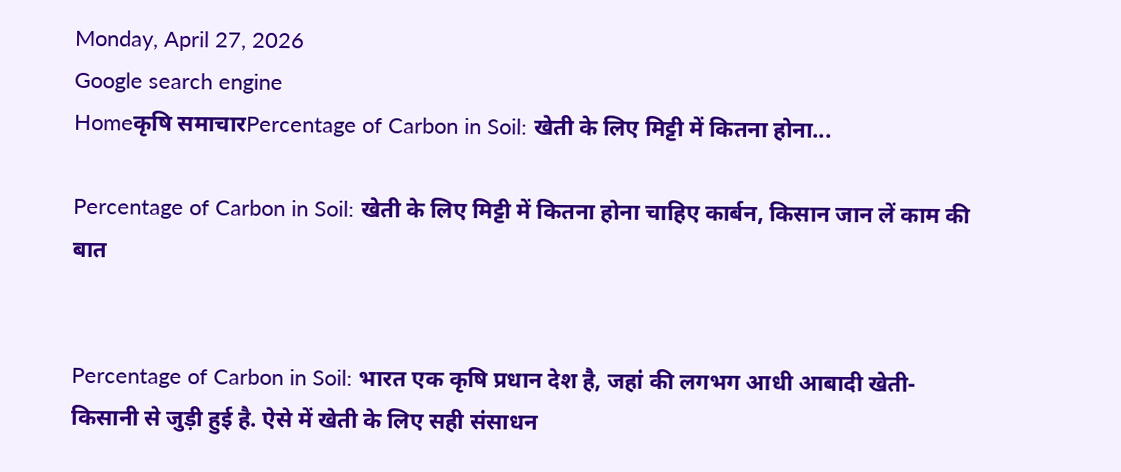Monday, April 27, 2026
Google search engine
Homeकृषि समाचारPercentage of Carbon in Soil: खेती के लिए मिट्टी में कितना होना...

Percentage of Carbon in Soil: खेती के लिए मिट्टी में कितना होना चाहिए कार्बन, किसान जान लें काम की बात


Percentage of Carbon in Soil: भारत एक कृषि प्रधान देश है, जहां की लगभग आधी आबादी खेती-किसानी से जुड़ी हुई है. ऐसे में खेती के लिए सही संसाधन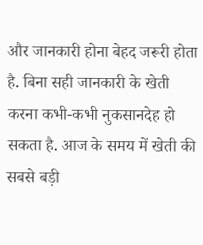और जानकारी होना बेहद जरूरी होता है. बिना सही जानकारी के खेती करना कभी-कभी नुकसानदेह हो सकता है. आज के समय में खेती की सबसे बड़ी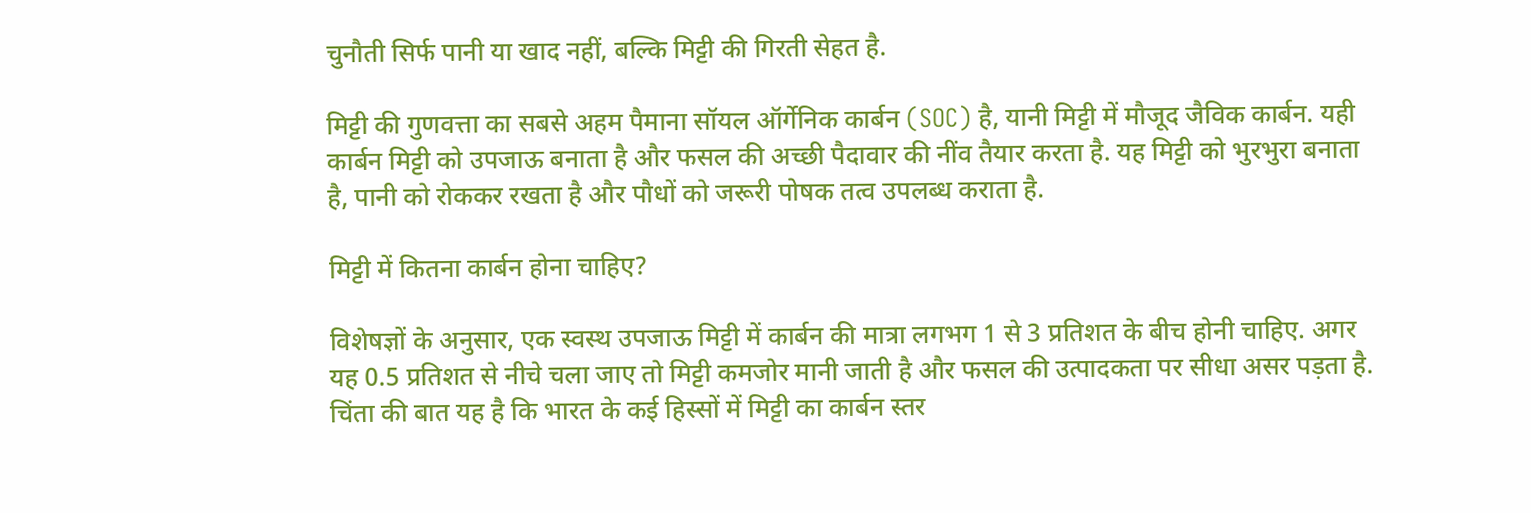चुनौती सिर्फ पानी या खाद नहीं, बल्कि मिट्टी की गिरती सेहत है.

मिट्टी की गुणवत्ता का सबसे अहम पैमाना सॉयल ऑर्गेनिक कार्बन (SOC) है, यानी मिट्टी में मौजूद जैविक कार्बन. यही कार्बन मिट्टी को उपजाऊ बनाता है और फसल की अच्छी पैदावार की नींव तैयार करता है. यह मिट्टी को भुरभुरा बनाता है, पानी को रोककर रखता है और पौधों को जरूरी पोषक तत्व उपलब्ध कराता है.

मिट्टी में कितना कार्बन होना चाहिए?

विशेषज्ञों के अनुसार, एक स्वस्थ उपजाऊ मिट्टी में कार्बन की मात्रा लगभग 1 से 3 प्रतिशत के बीच होनी चाहिए. अगर यह 0.5 प्रतिशत से नीचे चला जाए तो मिट्टी कमजोर मानी जाती है और फसल की उत्पादकता पर सीधा असर पड़ता है. चिंता की बात यह है कि भारत के कई हिस्सों में मिट्टी का कार्बन स्तर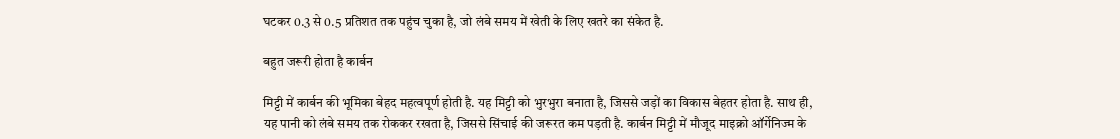घटकर 0.3 से 0.5 प्रतिशत तक पहुंच चुका है, जो लंबे समय में खेती के लिए खतरे का संकेत है.

बहुत जरूरी होता है कार्बन

मिट्टी में कार्बन की भूमिका बेहद महत्वपूर्ण होती है. यह मिट्टी को भुरभुरा बनाता है, जिससे जड़ों का विकास बेहतर होता है. साथ ही, यह पानी को लंबे समय तक रोककर रखता है, जिससे सिंचाई की जरूरत कम पड़ती है. कार्बन मिट्टी में मौजूद माइक्रो ऑर्गेनिज्म के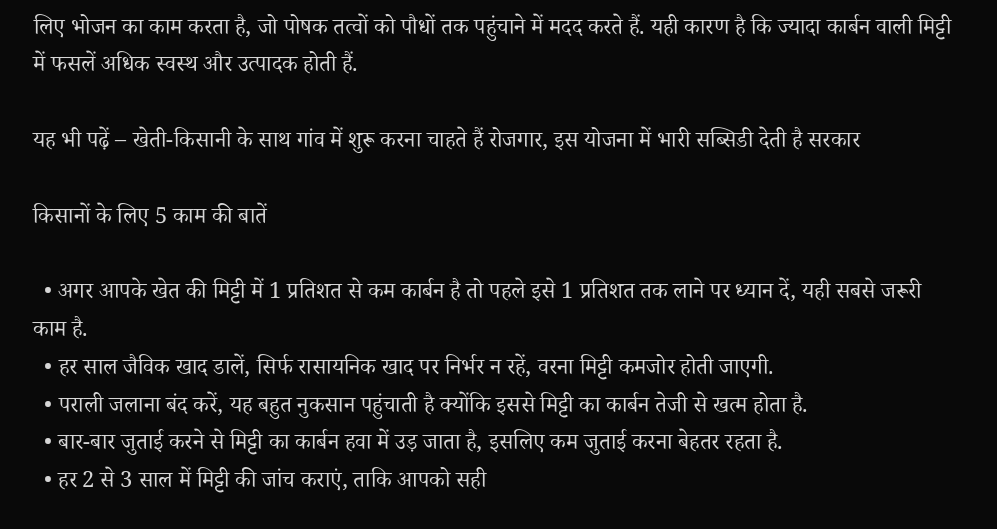लिए भोजन का काम करता है, जो पोषक तत्वों को पौधों तक पहुंचाने में मदद करते हैं. यही कारण है कि ज्यादा कार्बन वाली मिट्टी में फसलें अधिक स्वस्थ और उत्पादक होती हैं.

यह भी पढ़ें – खेती-किसानी के साथ गांव में शुरू करना चाहते हैं रोजगार, इस योजना में भारी सब्सिडी देती है सरकार

किसानों के लिए 5 काम की बातें

  • अगर आपके खेत की मिट्टी में 1 प्रतिशत से कम कार्बन है तो पहले इसे 1 प्रतिशत तक लाने पर ध्यान दें, यही सबसे जरूरी काम है.
  • हर साल जैविक खाद डालें, सिर्फ रासायनिक खाद पर निर्भर न रहें, वरना मिट्टी कमजोर होती जाएगी.
  • पराली जलाना बंद करें, यह बहुत नुकसान पहुंचाती है क्योंकि इससे मिट्टी का कार्बन तेजी से खत्म होता है.
  • बार-बार जुताई करने से मिट्टी का कार्बन हवा में उड़ जाता है, इसलिए कम जुताई करना बेहतर रहता है.
  • हर 2 से 3 साल में मिट्टी की जांच कराएं, ताकि आपको सही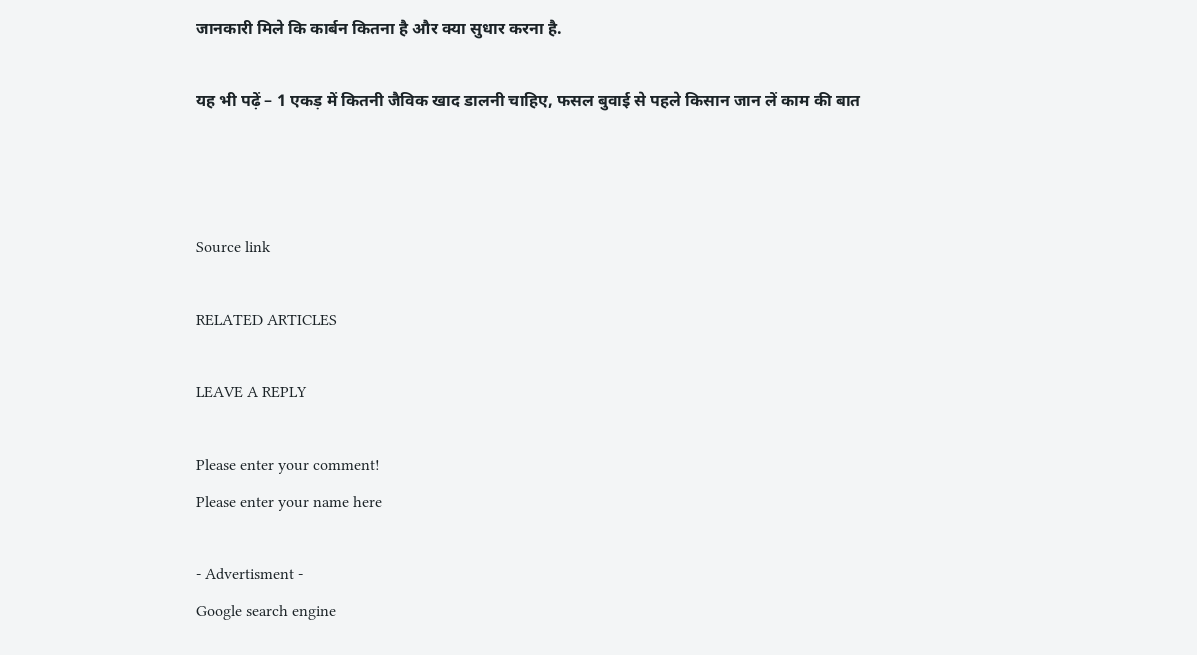जानकारी मिले कि कार्बन कितना है और क्या सुधार करना है.

यह भी पढ़ें – 1 एकड़ में कितनी जैविक खाद डालनी चाहिए, फसल बुवाई से पहले किसान जान लें काम की बात



Source link

RELATED ARTICLES

LEAVE A REPLY

Please enter your comment!
Please enter your name here

- Advertisment -
Google search engine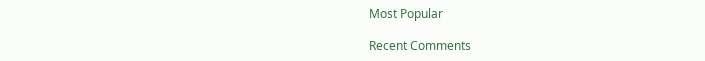Most Popular

Recent Comments